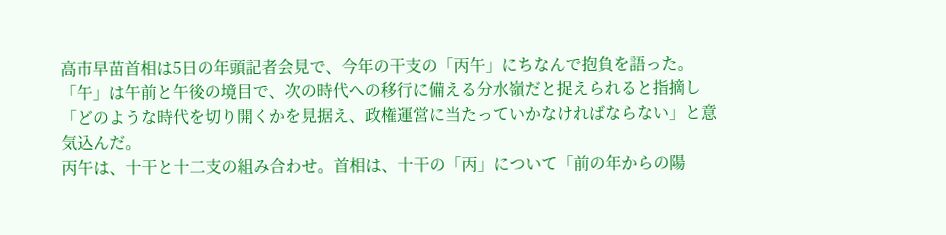高市早苗首相は5日の年頭記者会見で、今年の干支の「丙午」にちなんで抱負を語った。「午」は午前と午後の境目で、次の時代への移行に備える分水嶺だと捉えられると指摘し「どのような時代を切り開くかを見据え、政権運営に当たっていかなければならない」と意気込んだ。
丙午は、十干と十二支の組み合わせ。首相は、十干の「丙」について「前の年からの陽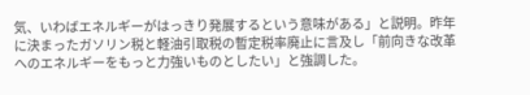気、いわばエネルギーがはっきり発展するという意味がある」と説明。昨年に決まったガソリン税と軽油引取税の暫定税率廃止に言及し「前向きな改革へのエネルギーをもっと力強いものとしたい」と強調した。